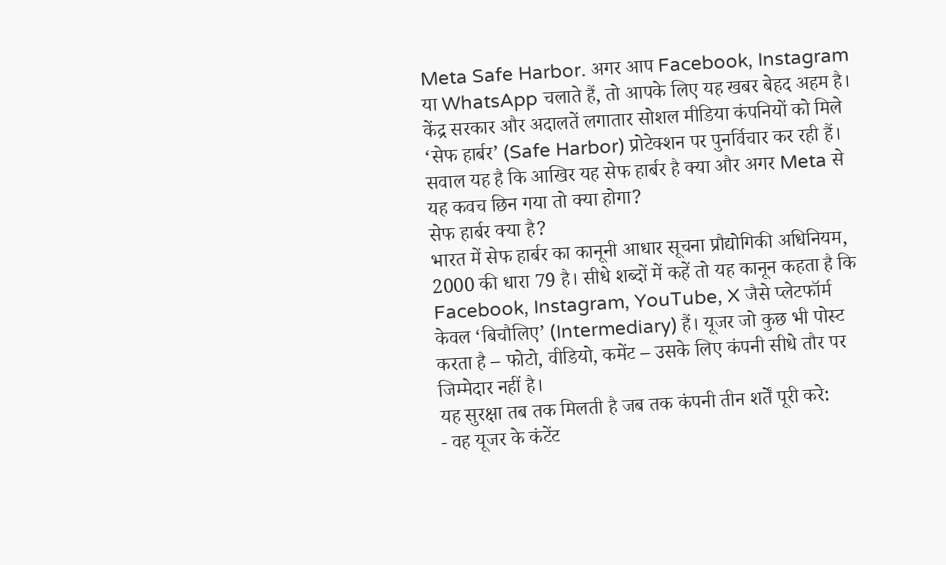Meta Safe Harbor. अगर आप Facebook, Instagram या WhatsApp चलाते हैं, तो आपके लिए यह खबर बेहद अहम है। केंद्र सरकार और अदालतें लगातार सोशल मीडिया कंपनियों को मिले ‘सेफ हार्बर’ (Safe Harbor) प्रोटेक्शन पर पुनर्विचार कर रही हैं। सवाल यह है कि आखिर यह सेफ हार्बर है क्या और अगर Meta से यह कवच छिन गया तो क्या होगा?
सेफ हार्बर क्या है?
भारत में सेफ हार्बर का कानूनी आधार सूचना प्रौद्योगिकी अधिनियम, 2000 की धारा 79 है। सीधे शब्दों में कहें तो यह कानून कहता है कि Facebook, Instagram, YouTube, X जैसे प्लेटफॉर्म केवल ‘बिचौलिए’ (Intermediary) हैं। यूजर जो कुछ भी पोस्ट करता है – फोटो, वीडियो, कमेंट – उसके लिए कंपनी सीधे तौर पर जिम्मेदार नहीं है।
यह सुरक्षा तब तक मिलती है जब तक कंपनी तीन शर्तें पूरी करे:
- वह यूजर के कंटेंट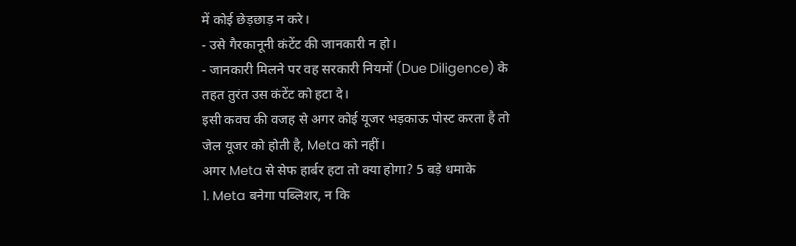में कोई छेड़छाड़ न करे।
- उसे गैरकानूनी कंटेंट की जानकारी न हो।
- जानकारी मिलने पर वह सरकारी नियमों (Due Diligence) के तहत तुरंत उस कंटेंट को हटा दे।
इसी कवच की वजह से अगर कोई यूजर भड़काऊ पोस्ट करता है तो जेल यूजर को होती है, Meta को नहीं।
अगर Meta से सेफ हार्बर हटा तो क्या होगा? 5 बड़े धमाके
1. Meta बनेगा पब्लिशर, न कि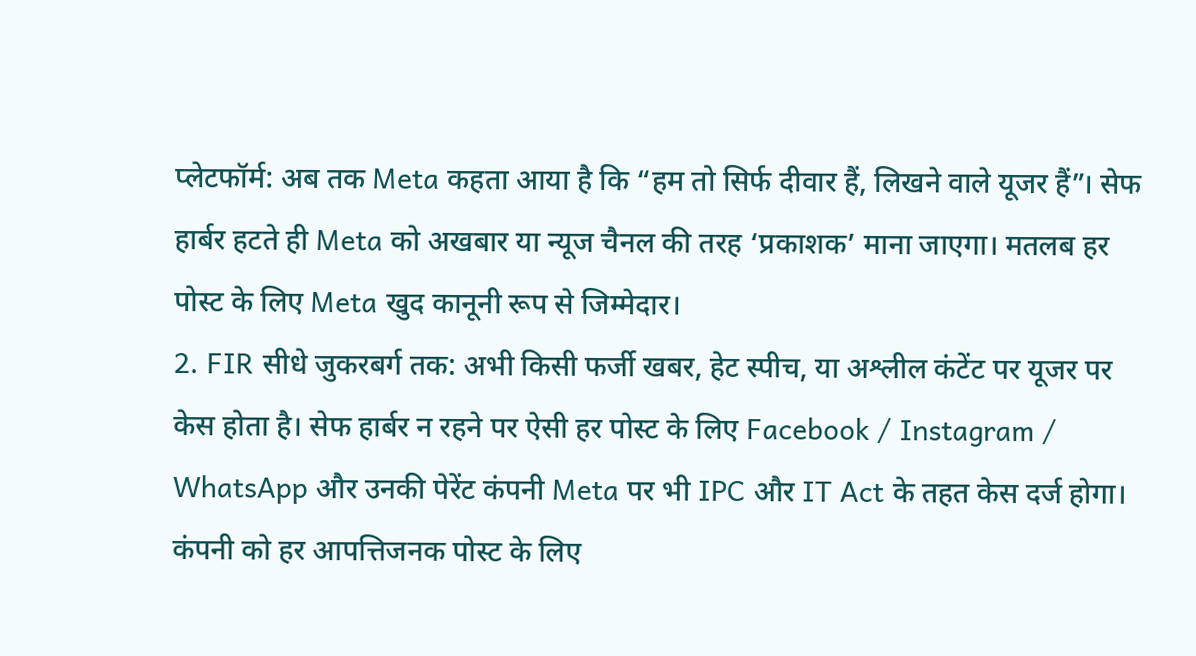प्लेटफॉर्म: अब तक Meta कहता आया है कि “हम तो सिर्फ दीवार हैं, लिखने वाले यूजर हैं”। सेफ हार्बर हटते ही Meta को अखबार या न्यूज चैनल की तरह ‘प्रकाशक’ माना जाएगा। मतलब हर पोस्ट के लिए Meta खुद कानूनी रूप से जिम्मेदार।
2. FIR सीधे जुकरबर्ग तक: अभी किसी फर्जी खबर, हेट स्पीच, या अश्लील कंटेंट पर यूजर पर केस होता है। सेफ हार्बर न रहने पर ऐसी हर पोस्ट के लिए Facebook / Instagram / WhatsApp और उनकी पेरेंट कंपनी Meta पर भी IPC और IT Act के तहत केस दर्ज होगा। कंपनी को हर आपत्तिजनक पोस्ट के लिए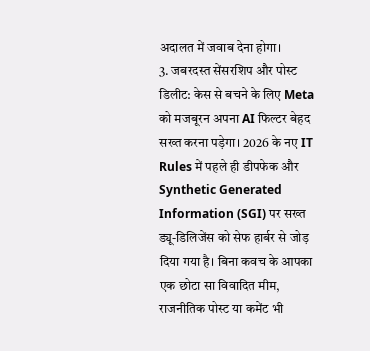अदालत में जवाब देना होगा।
3. जबरदस्त सेंसरशिप और पोस्ट डिलीट: केस से बचने के लिए Meta को मजबूरन अपना AI फिल्टर बेहद सख्त करना पड़ेगा। 2026 के नए IT Rules में पहले ही डीपफेक और Synthetic Generated Information (SGI) पर सख्त ड्यू-डिलिजेंस को सेफ हार्बर से जोड़ दिया गया है। बिना कवच के आपका एक छोटा सा विवादित मीम, राजनीतिक पोस्ट या कमेंट भी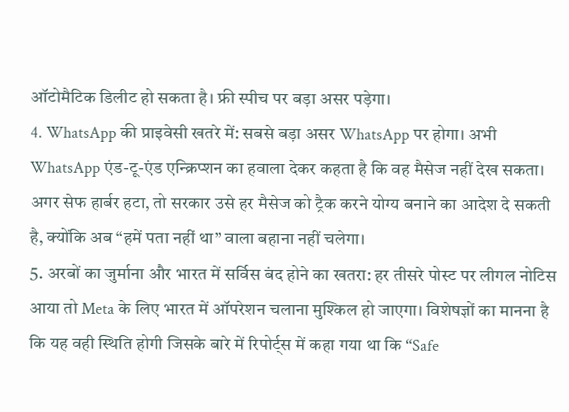ऑटोमैटिक डिलीट हो सकता है। फ्री स्पीच पर बड़ा असर पड़ेगा।
4. WhatsApp की प्राइवेसी खतरे में: सबसे बड़ा असर WhatsApp पर होगा। अभी WhatsApp एंड-टू-एंड एन्क्रिप्शन का हवाला देकर कहता है कि वह मैसेज नहीं देख सकता। अगर सेफ हार्बर हटा, तो सरकार उसे हर मैसेज को ट्रैक करने योग्य बनाने का आदेश दे सकती है, क्योंकि अब “हमें पता नहीं था” वाला बहाना नहीं चलेगा।
5. अरबों का जुर्माना और भारत में सर्विस बंद होने का खतरा: हर तीसरे पोस्ट पर लीगल नोटिस आया तो Meta के लिए भारत में ऑपरेशन चलाना मुश्किल हो जाएगा। विशेषज्ञों का मानना है कि यह वही स्थिति होगी जिसके बारे में रिपोर्ट्स में कहा गया था कि “Safe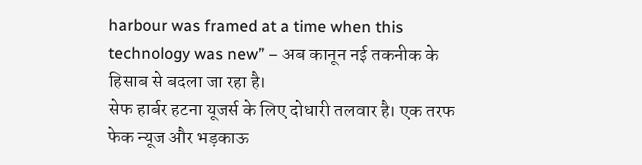harbour was framed at a time when this technology was new” – अब कानून नई तकनीक के हिसाब से बदला जा रहा है।
सेफ हार्बर हटना यूजर्स के लिए दोधारी तलवार है। एक तरफ फेक न्यूज और भड़काऊ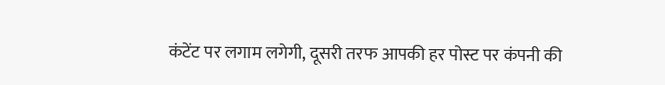कंटेंट पर लगाम लगेगी, दूसरी तरफ आपकी हर पोस्ट पर कंपनी की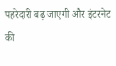पहरेदारी बढ़ जाएगी और इंटरनेट की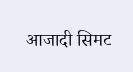आजादी सिमट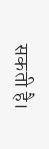सकती है।